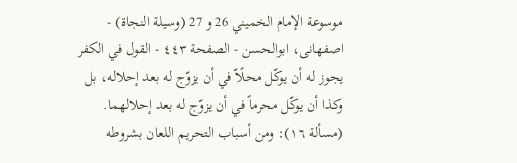موسوعة الإمام الخميني 26 و 27 (وسيلة النجاة) - اصفهانى، ابوالحسن - الصفحة ٤٤٣ - القول في الكفر
يجوز له أن يوكّل محلًاّ في أن يزوّج له بعد إحلاله، بل وكذا أن يوكّل محرماً في أن يزوّج له بعد إحلالهما.
(مسألة ١٦): ومن أسباب التحريم اللعان بشروطه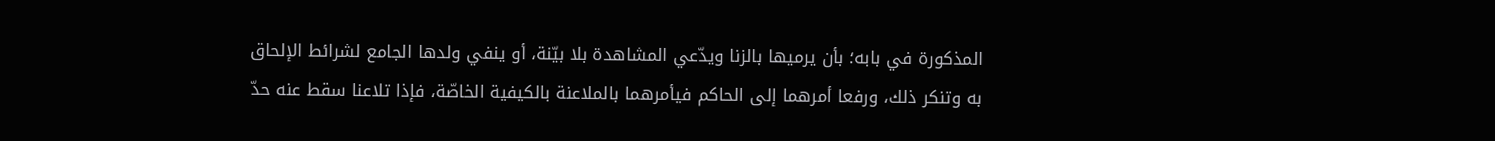المذكورة في بابه؛ بأن يرميها بالزنا ويدّعي المشاهدة بلا بيّنة، أو ينفي ولدها الجامع لشرائط الإلحاق به وتنكر ذلك، ورفعا أمرهما إلى الحاكم فيأمرهما بالملاعنة بالكيفية الخاصّة، فإذا تلاعنا سقط عنه حدّ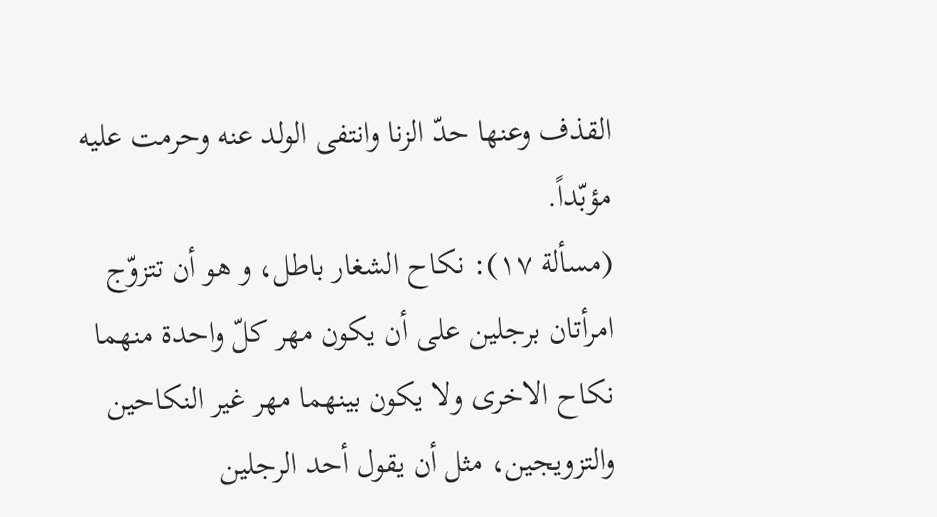القذف وعنها حدّ الزنا وانتفى الولد عنه وحرمت عليه مؤبّداً.
(مسألة ١٧): نكاح الشغار باطل، و هو أن تتزوّج امرأتان برجلين على أن يكون مهر كلّ واحدة منهما نكاح الاخرى ولا يكون بينهما مهر غير النكاحين والتزويجين، مثل أن يقول أحد الرجلين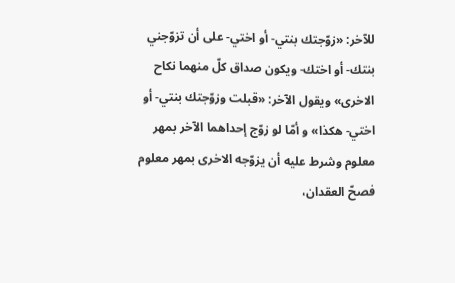للآخر: «زوّجتك بنتي- أو اختي- على أن تزوّجني بنتك- أو اختك- ويكون صداق كلّ منهما نكاح الاخرى» ويقول الآخر: «قبلت وزوّجتك بنتي- أو اختي- هكذا» و أمّا لو زوّج إحداهما الآخر بمهر معلوم وشرط عليه أن يزوّجه الاخرى بمهر معلوم فصحّ العقدان،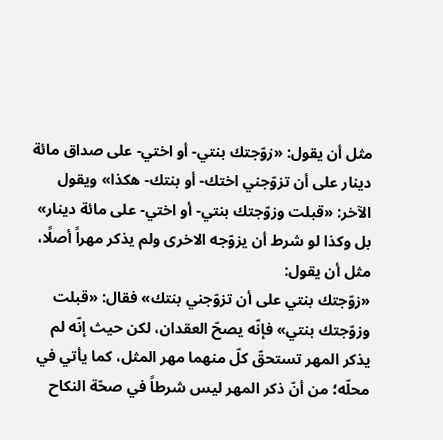مثل أن يقول: «زوّجتك بنتي- أو اختي- على صداق مائة دينار على أن تزوّجني اختك- أو بنتك- هكذا» ويقول الآخر: «قبلت وزوّجتك بنتي- أو اختي- على مائة دينار» بل وكذا لو شرط أن يزوّجه الاخرى ولم يذكر مهراً أصلًا، مثل أن يقول:
«زوّجتك بنتي على أن تزوّجني بنتك» فقال: «قبلت وزوّجتك بنتي» فإنّه يصحّ العقدان، لكن حيث إنّه لم يذكر المهر تستحقّ كلّ منهما مهر المثل، كما يأتي في محلّه؛ من أنّ ذكر المهر ليس شرطاً في صحّة النكاح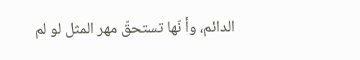الدائم، وأ نّها تستحقّ مهر المثل لو لم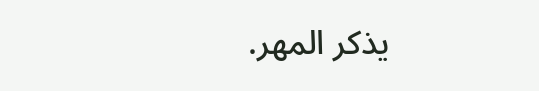يذكر المهر.